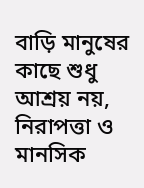বাড়ি মানুষের কাছে শুধু আশ্রয় নয়, নিরাপত্তা ও মানসিক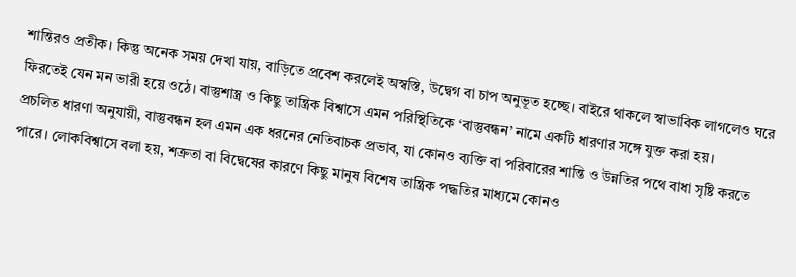শান্তিরও প্রতীক। কিন্তু অনেক সময় দেখা যায়, বাড়িতে প্রবেশ করলেই অস্বস্তি, উদ্বেগ বা চাপ অনুভূত হচ্ছে। বাইরে থাকলে স্বাভাবিক লাগলেও ঘরে ফিরতেই যেন মন ভারী হয়ে ওঠে। বাস্তুশাস্ত্র ও কিছু তান্ত্রিক বিশ্বাসে এমন পরিস্থিতিকে ‘বাস্তুবন্ধন’ নামে একটি ধারণার সঙ্গে যুক্ত করা হয়।
প্রচলিত ধারণা অনুযায়ী, বাস্তুবন্ধন হল এমন এক ধরনের নেতিবাচক প্রভাব, যা কোনও ব্যক্তি বা পরিবারের শান্তি ও উন্নতির পথে বাধা সৃষ্টি করতে পারে। লোকবিশ্বাসে বলা হয়, শত্রুতা বা বিদ্বেষের কারণে কিছু মানুষ বিশেষ তান্ত্রিক পদ্ধতির মাধ্যমে কোনও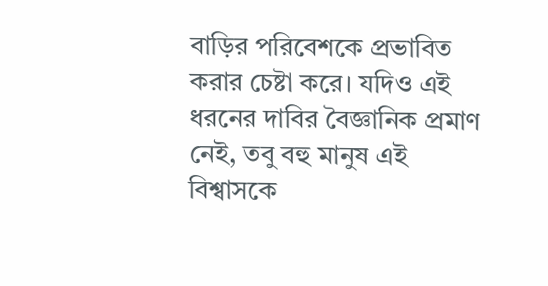বাড়ির পরিবেশকে প্রভাবিত করার চেষ্টা করে। যদিও এই ধরনের দাবির বৈজ্ঞানিক প্রমাণ নেই, তবু বহু মানুষ এই বিশ্বাসকে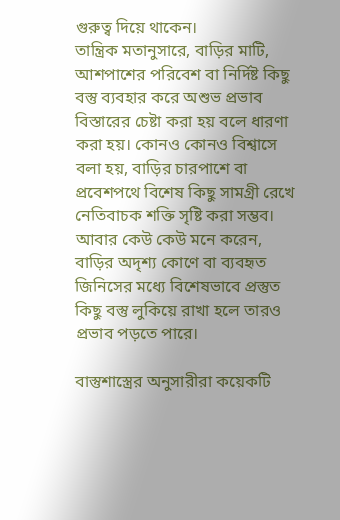গুরুত্ব দিয়ে থাকেন।
তান্ত্রিক মতানুসারে, বাড়ির মাটি, আশপাশের পরিবেশ বা নির্দিষ্ট কিছু বস্তু ব্যবহার করে অশুভ প্রভাব বিস্তারের চেষ্টা করা হয় বলে ধারণা করা হয়। কোনও কোনও বিশ্বাসে বলা হয়, বাড়ির চারপাশে বা প্রবেশপথে বিশেষ কিছু সামগ্রী রেখে নেতিবাচক শক্তি সৃষ্টি করা সম্ভব। আবার কেউ কেউ মনে করেন, বাড়ির অদৃশ্য কোণে বা ব্যবহৃত জিনিসের মধ্যে বিশেষভাবে প্রস্তুত কিছু বস্তু লুকিয়ে রাখা হলে তারও প্রভাব পড়তে পারে।

বাস্তুশাস্ত্রের অনুসারীরা কয়েকটি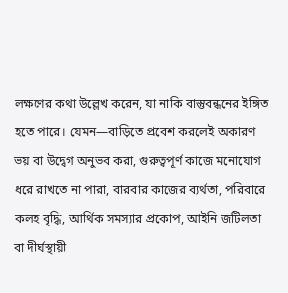লক্ষণের কথা উল্লেখ করেন, যা নাকি বাস্তুবন্ধনের ইঙ্গিত হতে পারে। যেমন—বাড়িতে প্রবেশ করলেই অকারণ ভয় বা উদ্বেগ অনুভব করা, গুরুত্বপূর্ণ কাজে মনোযোগ ধরে রাখতে না পারা, বারবার কাজের ব্যর্থতা, পরিবারে কলহ বৃদ্ধি, আর্থিক সমস্যার প্রকোপ, আইনি জটিলতা বা দীর্ঘস্থায়ী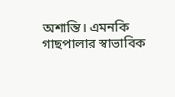অশান্তি। এমনকি গাছপালার স্বাভাবিক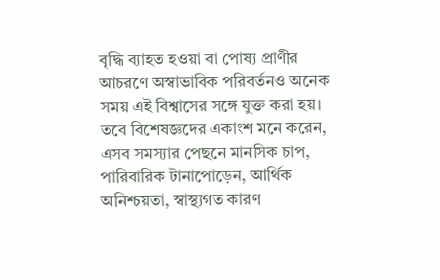বৃদ্ধি ব্যাহত হওয়া বা পোষ্য প্রাণীর আচরণে অস্বাভাবিক পরিবর্তনও অনেক সময় এই বিশ্বাসের সঙ্গে যুক্ত করা হয়।
তবে বিশেষজ্ঞদের একাংশ মনে করেন, এসব সমস্যার পেছনে মানসিক চাপ, পারিবারিক টানাপোড়েন, আর্থিক অনিশ্চয়তা, স্বাস্থ্যগত কারণ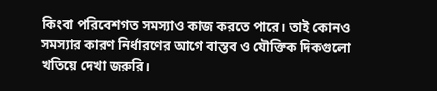কিংবা পরিবেশগত সমস্যাও কাজ করতে পারে। তাই কোনও সমস্যার কারণ নির্ধারণের আগে বাস্তব ও যৌক্তিক দিকগুলো খতিয়ে দেখা জরুরি।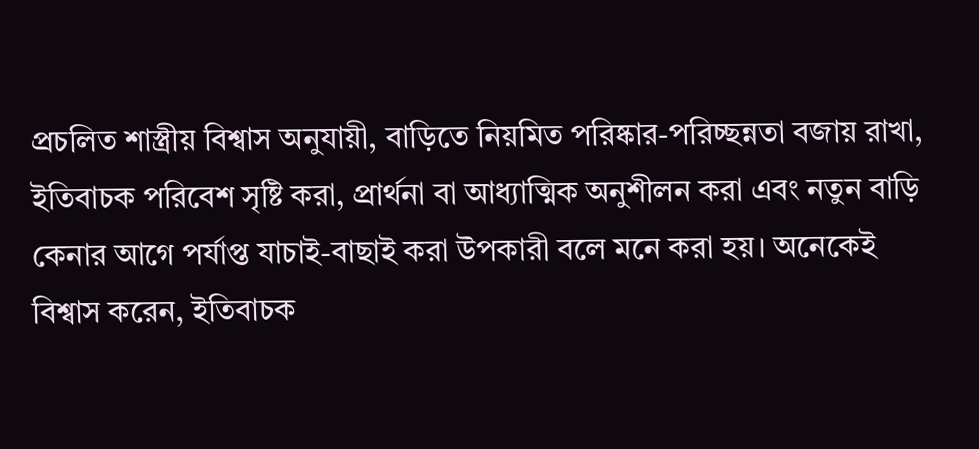প্রচলিত শাস্ত্রীয় বিশ্বাস অনুযায়ী, বাড়িতে নিয়মিত পরিষ্কার-পরিচ্ছন্নতা বজায় রাখা, ইতিবাচক পরিবেশ সৃষ্টি করা, প্রার্থনা বা আধ্যাত্মিক অনুশীলন করা এবং নতুন বাড়ি কেনার আগে পর্যাপ্ত যাচাই-বাছাই করা উপকারী বলে মনে করা হয়। অনেকেই বিশ্বাস করেন, ইতিবাচক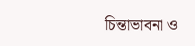চিন্তাভাবনা ও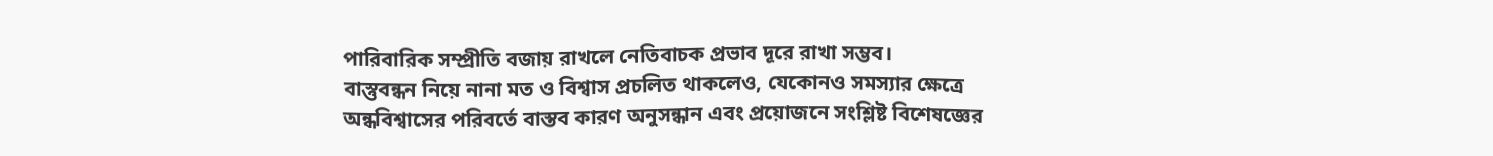পারিবারিক সম্প্রীতি বজায় রাখলে নেতিবাচক প্রভাব দূরে রাখা সম্ভব।
বাস্তুবন্ধন নিয়ে নানা মত ও বিশ্বাস প্রচলিত থাকলেও, যেকোনও সমস্যার ক্ষেত্রে অন্ধবিশ্বাসের পরিবর্তে বাস্তব কারণ অনুসন্ধান এবং প্রয়োজনে সংশ্লিষ্ট বিশেষজ্ঞের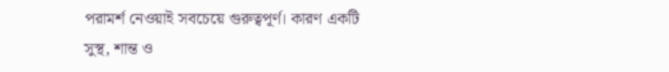পরামর্শ নেওয়াই সবচেয়ে গুরুত্বপূর্ণ। কারণ একটি সুস্থ, শান্ত ও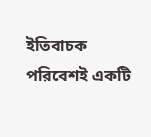ইতিবাচক পরিবেশই একটি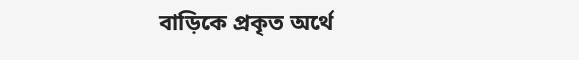বাড়িকে প্রকৃত অর্থে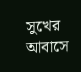সুখের আবাসে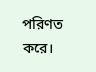পরিণত করে।